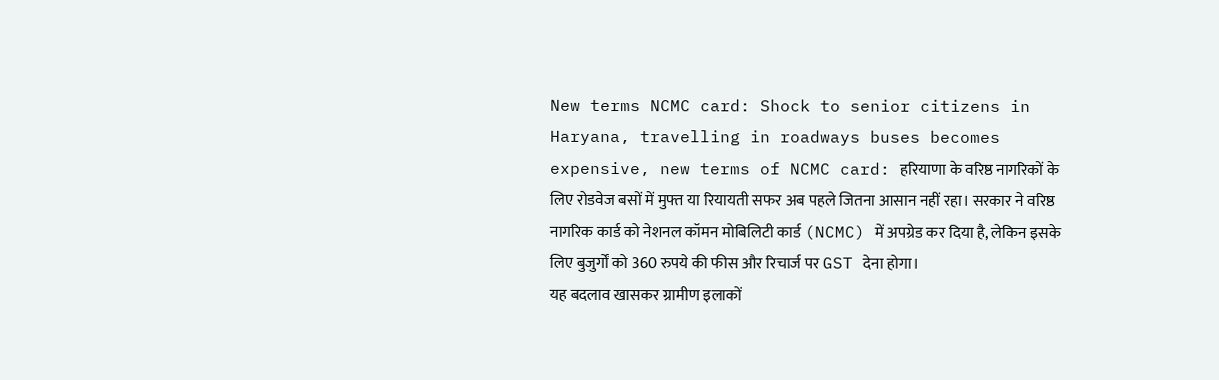New terms NCMC card: Shock to senior citizens in Haryana, travelling in roadways buses becomes expensive, new terms of NCMC card: हरियाणा के वरिष्ठ नागरिकों के लिए रोडवेज बसों में मुफ्त या रियायती सफर अब पहले जितना आसान नहीं रहा। सरकार ने वरिष्ठ नागरिक कार्ड को नेशनल कॉमन मोबिलिटी कार्ड (NCMC) में अपग्रेड कर दिया है, लेकिन इसके लिए बुजुर्गों को 360 रुपये की फीस और रिचार्ज पर GST देना होगा।
यह बदलाव खासकर ग्रामीण इलाकों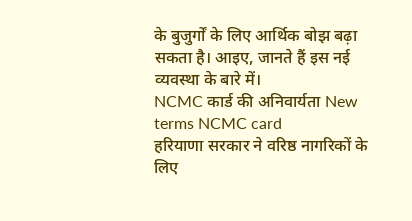के बुजुर्गों के लिए आर्थिक बोझ बढ़ा सकता है। आइए, जानते हैं इस नई व्यवस्था के बारे में।
NCMC कार्ड की अनिवार्यता New terms NCMC card
हरियाणा सरकार ने वरिष्ठ नागरिकों के लिए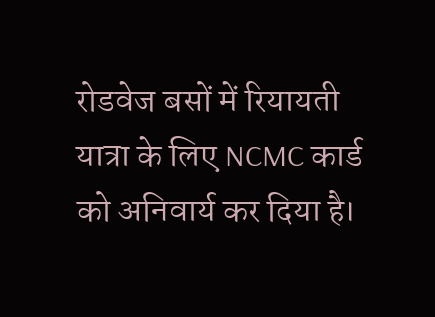रोडवेज बसों में रियायती यात्रा के लिए NCMC कार्ड को अनिवार्य कर दिया है।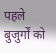पहले बुजुर्गों को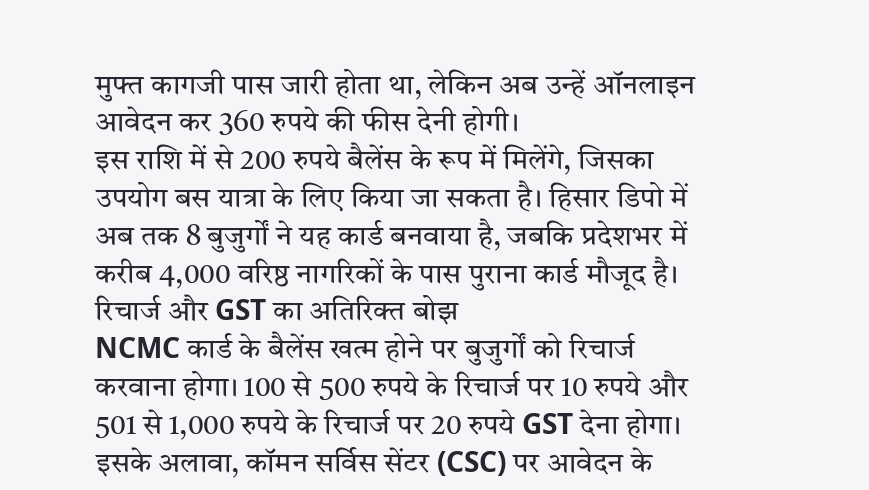मुफ्त कागजी पास जारी होता था, लेकिन अब उन्हें ऑनलाइन आवेदन कर 360 रुपये की फीस देनी होगी।
इस राशि में से 200 रुपये बैलेंस के रूप में मिलेंगे, जिसका उपयोग बस यात्रा के लिए किया जा सकता है। हिसार डिपो में अब तक 8 बुजुर्गों ने यह कार्ड बनवाया है, जबकि प्रदेशभर में करीब 4,000 वरिष्ठ नागरिकों के पास पुराना कार्ड मौजूद है।
रिचार्ज और GST का अतिरिक्त बोझ
NCMC कार्ड के बैलेंस खत्म होने पर बुजुर्गों को रिचार्ज करवाना होगा। 100 से 500 रुपये के रिचार्ज पर 10 रुपये और 501 से 1,000 रुपये के रिचार्ज पर 20 रुपये GST देना होगा।
इसके अलावा, कॉमन सर्विस सेंटर (CSC) पर आवेदन के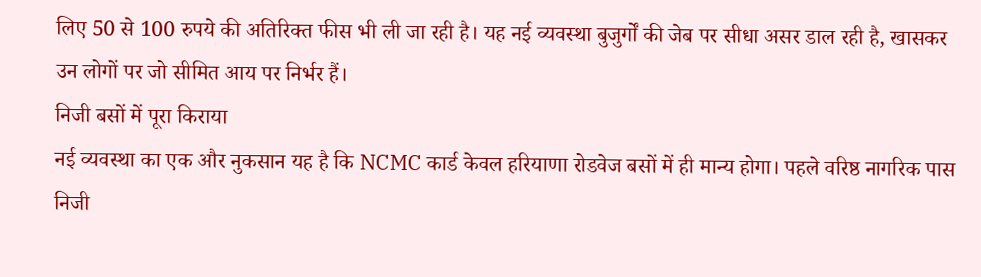लिए 50 से 100 रुपये की अतिरिक्त फीस भी ली जा रही है। यह नई व्यवस्था बुजुर्गों की जेब पर सीधा असर डाल रही है, खासकर उन लोगों पर जो सीमित आय पर निर्भर हैं।
निजी बसों में पूरा किराया
नई व्यवस्था का एक और नुकसान यह है कि NCMC कार्ड केवल हरियाणा रोडवेज बसों में ही मान्य होगा। पहले वरिष्ठ नागरिक पास निजी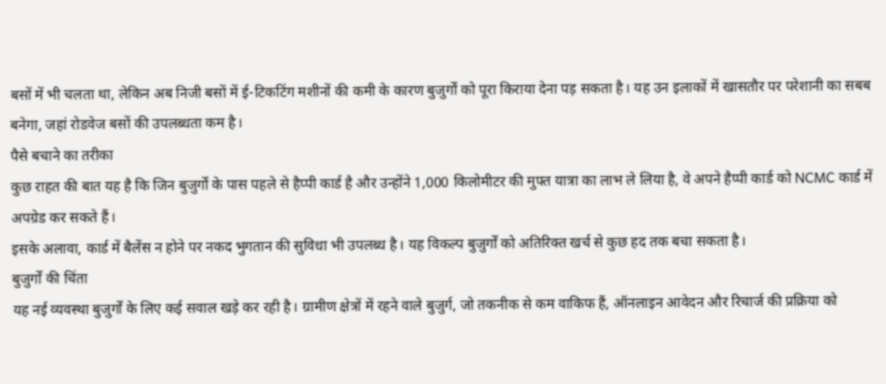बसों में भी चलता था, लेकिन अब निजी बसों में ई-टिकटिंग मशीनों की कमी के कारण बुजुर्गों को पूरा किराया देना पड़ सकता है। यह उन इलाकों में खासतौर पर परेशानी का सबब बनेगा, जहां रोडवेज बसों की उपलब्धता कम है।
पैसे बचाने का तरीका
कुछ राहत की बात यह है कि जिन बुजुर्गों के पास पहले से हैप्पी कार्ड है और उन्होंने 1,000 किलोमीटर की मुफ्त यात्रा का लाभ ले लिया है, वे अपने हैप्पी कार्ड को NCMC कार्ड में अपग्रेड कर सकते हैं।
इसके अलावा, कार्ड में बैलेंस न होने पर नकद भुगतान की सुविधा भी उपलब्ध है। यह विकल्प बुजुर्गों को अतिरिक्त खर्च से कुछ हद तक बचा सकता है।
बुजुर्गों की चिंता
यह नई व्यवस्था बुजुर्गों के लिए कई सवाल खड़े कर रही है। ग्रामीण क्षेत्रों में रहने वाले बुजुर्ग, जो तकनीक से कम वाकिफ हैं, ऑनलाइन आवेदन और रिचार्ज की प्रक्रिया को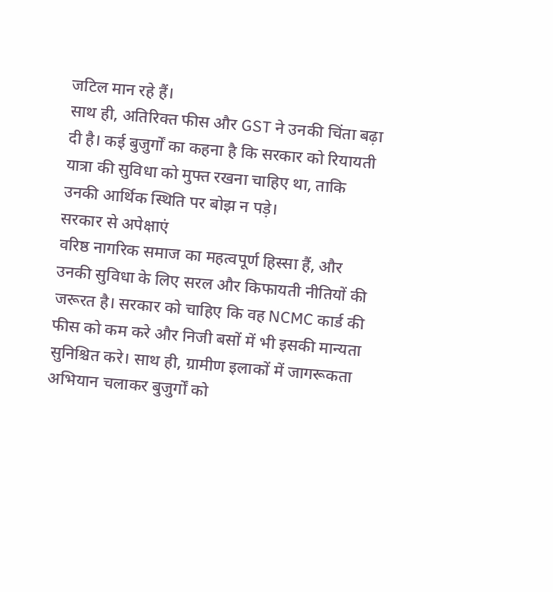जटिल मान रहे हैं।
साथ ही, अतिरिक्त फीस और GST ने उनकी चिंता बढ़ा दी है। कई बुजुर्गों का कहना है कि सरकार को रियायती यात्रा की सुविधा को मुफ्त रखना चाहिए था, ताकि उनकी आर्थिक स्थिति पर बोझ न पड़े।
सरकार से अपेक्षाएं
वरिष्ठ नागरिक समाज का महत्वपूर्ण हिस्सा हैं, और उनकी सुविधा के लिए सरल और किफायती नीतियों की जरूरत है। सरकार को चाहिए कि वह NCMC कार्ड की फीस को कम करे और निजी बसों में भी इसकी मान्यता सुनिश्चित करे। साथ ही, ग्रामीण इलाकों में जागरूकता अभियान चलाकर बुजुर्गों को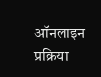ऑनलाइन प्रक्रिया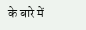के बारे में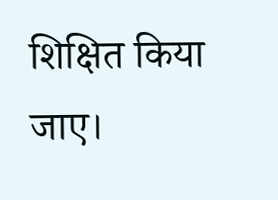शिक्षित किया जाए।